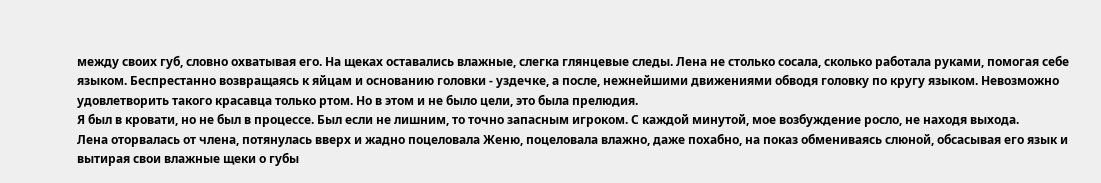между своих губ, словно охватывая его. На щеках оставались влажные, слегка глянцевые следы. Лена не столько сосала, сколько работала руками, помогая себе языком. Беспрестанно возвращаясь к яйцам и основанию головки - уздечке, а после, нежнейшими движениями обводя головку по кругу языком. Невозможно удовлетворить такого красавца только ртом. Но в этом и не было цели, это была прелюдия.
Я был в кровати, но не был в процессе. Был если не лишним, то точно запасным игроком. С каждой минутой, мое возбуждение росло, не находя выхода.
Лена оторвалась от члена, потянулась вверх и жадно поцеловала Женю, поцеловала влажно, даже похабно, на показ обмениваясь слюной, обсасывая его язык и вытирая свои влажные щеки о губы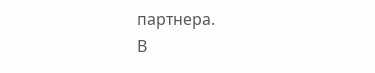партнера.
В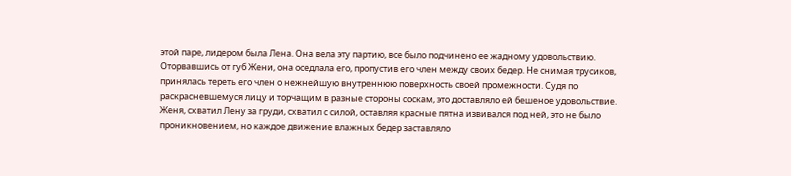этой паре, лидером была Лена. Она вела эту партию, все было подчинено ее жадному удовольствию. Оторвавшись от губ Жени, она оседлала его, пропустив его член между своих бедер. Не снимая трусиков, принялась тереть его член о нежнейшую внутреннюю поверхность своей промежности. Судя по раскрасневшемуся лицу и торчащим в разные стороны соскам, это доставляло ей бешеное удовольствие.
Женя, схватил Лену за груди, схватил с силой, оставляя красные пятна извивался под ней, это не было проникновением, но каждое движение влажных бедер заставляло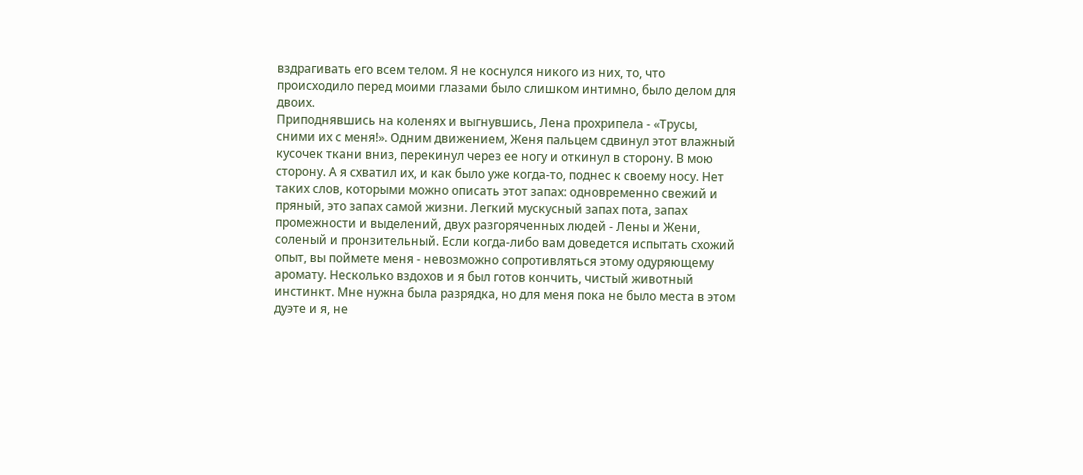вздрагивать его всем телом. Я не коснулся никого из них, то, что происходило перед моими глазами было слишком интимно, было делом для двоих.
Приподнявшись на коленях и выгнувшись, Лена прохрипела - «Трусы, сними их с меня!». Одним движением, Женя пальцем сдвинул этот влажный кусочек ткани вниз, перекинул через ее ногу и откинул в сторону. В мою сторону. А я схватил их, и как было уже когда-то, поднес к своему носу. Нет таких слов, которыми можно описать этот запах: одновременно свежий и пряный, это запах самой жизни. Легкий мускусный запах пота, запах промежности и выделений, двух разгоряченных людей - Лены и Жени, соленый и пронзительный. Если когда-либо вам доведется испытать схожий опыт, вы поймете меня - невозможно сопротивляться этому одуряющему аромату. Несколько вздохов и я был готов кончить, чистый животный инстинкт. Мне нужна была разрядка, но для меня пока не было места в этом дуэте и я, не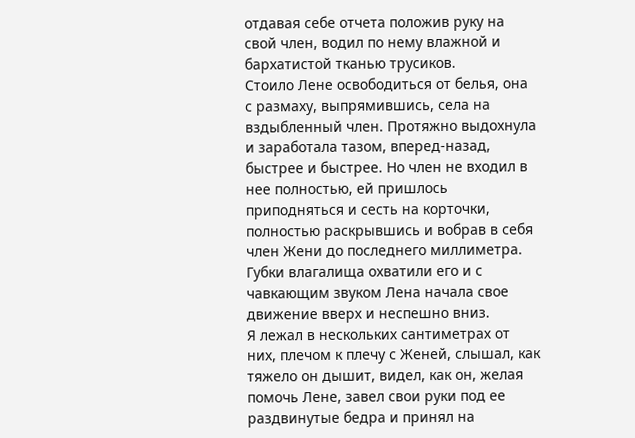отдавая себе отчета положив руку на свой член, водил по нему влажной и бархатистой тканью трусиков.
Стоило Лене освободиться от белья, она с размаху, выпрямившись, села на вздыбленный член. Протяжно выдохнула и заработала тазом, вперед-назад, быстрее и быстрее. Но член не входил в нее полностью, ей пришлось приподняться и сесть на корточки, полностью раскрывшись и вобрав в себя член Жени до последнего миллиметра. Губки влагалища охватили его и с чавкающим звуком Лена начала свое движение вверх и неспешно вниз.
Я лежал в нескольких сантиметрах от них, плечом к плечу с Женей, слышал, как тяжело он дышит, видел, как он, желая помочь Лене, завел свои руки под ее раздвинутые бедра и принял на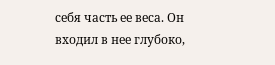себя часть ее веса. Он входил в нее глубоко,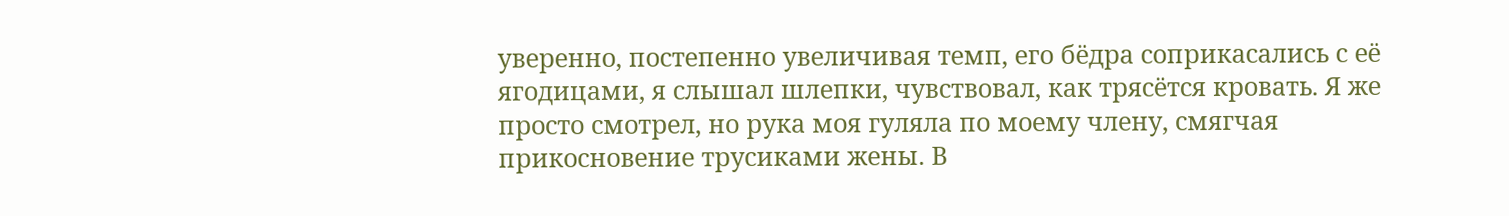уверенно, постепенно увеличивая темп, его бёдра соприкасались с её ягодицами, я слышал шлепки, чувствовал, как трясётся кровать. Я же просто смотрел, но рука моя гуляла по моему члену, смягчая прикосновение трусиками жены. В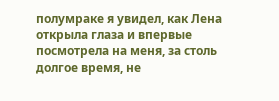полумраке я увидел, как Лена открыла глаза и впервые посмотрела на меня, за столь долгое время, не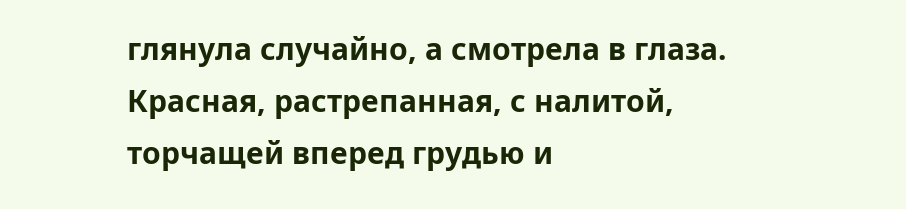глянула случайно, а смотрела в глаза. Красная, растрепанная, с налитой, торчащей вперед грудью и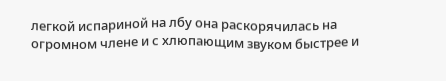легкой испариной на лбу она раскорячилась на огромном члене и с хлюпающим звуком быстрее и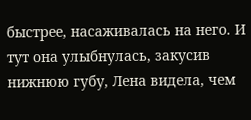быстрее, насаживалась на него. И тут она улыбнулась, закусив нижнюю губу, Лена видела, чем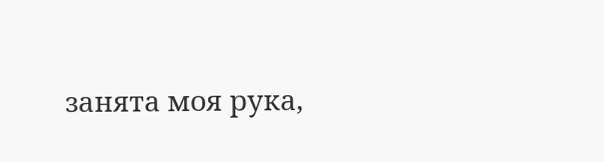занята моя рука,